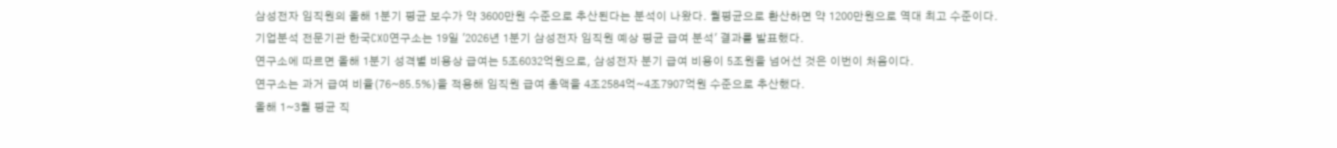삼성전자 임직원의 올해 1분기 평균 보수가 약 3600만원 수준으로 추산된다는 분석이 나왔다. 월평균으로 환산하면 약 1200만원으로 역대 최고 수준이다.
기업분석 전문기관 한국CXO연구소는 19일 '2026년 1분기 삼성전자 임직원 예상 평균 급여 분석' 결과를 발표했다.
연구소에 따르면 올해 1분기 성격별 비용상 급여는 5조6032억원으로, 삼성전자 분기 급여 비용이 5조원을 넘어선 것은 이번이 처음이다.
연구소는 과거 급여 비율(76~85.5%)을 적용해 임직원 급여 총액을 4조2584억~4조7907억원 수준으로 추산했다.
올해 1~3월 평균 직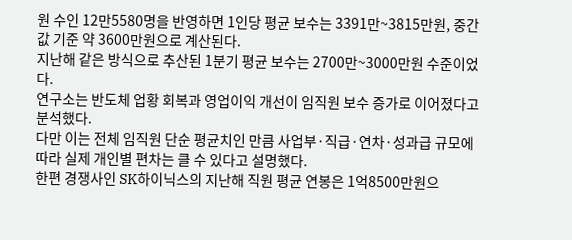원 수인 12만5580명을 반영하면 1인당 평균 보수는 3391만~3815만원, 중간값 기준 약 3600만원으로 계산된다.
지난해 같은 방식으로 추산된 1분기 평균 보수는 2700만~3000만원 수준이었다.
연구소는 반도체 업황 회복과 영업이익 개선이 임직원 보수 증가로 이어졌다고 분석했다.
다만 이는 전체 임직원 단순 평균치인 만큼 사업부·직급·연차·성과급 규모에 따라 실제 개인별 편차는 클 수 있다고 설명했다.
한편 경쟁사인 SK하이닉스의 지난해 직원 평균 연봉은 1억8500만원으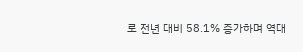로 전년 대비 58.1% 증가하며 역대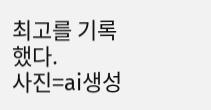최고를 기록했다.
사진=ai생성